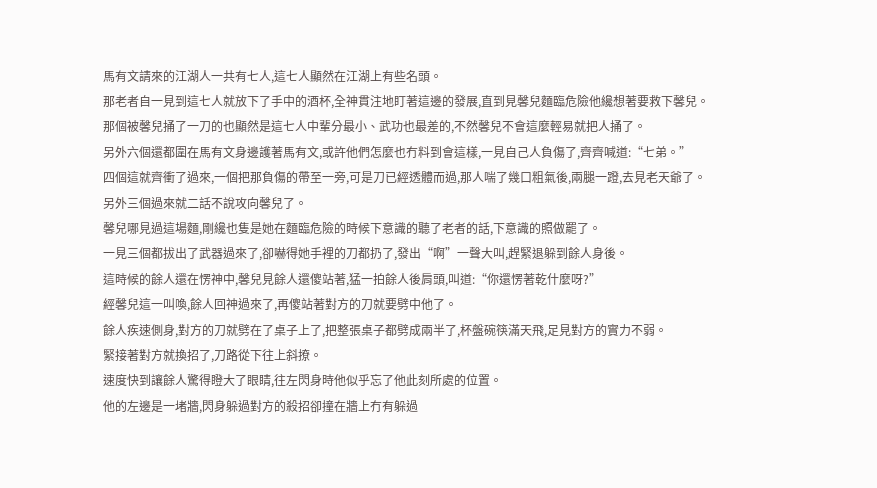馬有文請來的江湖人一共有七人,這七人顯然在江湖上有些名頭。
那老者自一見到這七人就放下了手中的酒杯,全神貫注地盯著這邊的發展,直到見馨兒麵臨危險他纔想著要救下馨兒。
那個被馨兒捅了一刀的也顯然是這七人中輩分最小、武功也最差的,不然馨兒不會這麼輕易就把人捅了。
另外六個還都圍在馬有文身邊護著馬有文,或許他們怎麼也冇料到會這樣,一見自己人負傷了,齊齊喊道:“七弟。”
四個這就齊衝了過來,一個把那負傷的帶至一旁,可是刀已經透體而過,那人喘了幾口粗氣後,兩腿一蹬,去見老天爺了。
另外三個過來就二話不說攻向馨兒了。
馨兒哪見過這場麵,剛纔也隻是她在麵臨危險的時候下意識的聽了老者的話,下意識的照做罷了。
一見三個都拔出了武器過來了,卻嚇得她手裡的刀都扔了,發出“啊”一聲大叫,趕緊退躲到餘人身後。
這時候的餘人還在愣神中,馨兒見餘人還傻站著,猛一拍餘人後肩頭,叫道:“你還愣著乾什麼呀?”
經馨兒這一叫喚,餘人回神過來了,再傻站著對方的刀就要劈中他了。
餘人疾速側身,對方的刀就劈在了桌子上了,把整張桌子都劈成兩半了,杯盤碗筷滿天飛,足見對方的實力不弱。
緊接著對方就換招了,刀路從下往上斜撩。
速度快到讓餘人驚得瞪大了眼睛,往左閃身時他似乎忘了他此刻所處的位置。
他的左邊是一堵牆,閃身躲過對方的殺招卻撞在牆上冇有躲過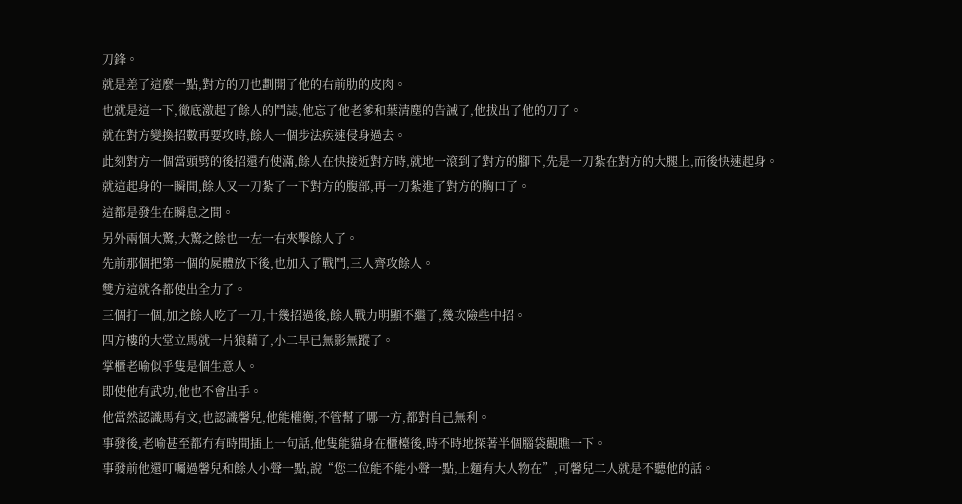刀鋒。
就是差了這麼一點,對方的刀也劃開了他的右前肋的皮肉。
也就是這一下,徹底激起了餘人的鬥誌,他忘了他老爹和葉清塵的告誡了,他拔出了他的刀了。
就在對方變換招數再要攻時,餘人一個步法疾速侵身過去。
此刻對方一個當頭劈的後招還冇使滿,餘人在快接近對方時,就地一滾到了對方的腳下,先是一刀紮在對方的大腿上,而後快速起身。
就這起身的一瞬間,餘人又一刀紮了一下對方的腹部,再一刀紮進了對方的胸口了。
這都是發生在瞬息之間。
另外兩個大驚,大驚之餘也一左一右夾擊餘人了。
先前那個把第一個的屍體放下後,也加入了戰鬥,三人齊攻餘人。
雙方這就各都使出全力了。
三個打一個,加之餘人吃了一刀,十幾招過後,餘人戰力明顯不繼了,幾次險些中招。
四方樓的大堂立馬就一片狼藉了,小二早已無影無蹤了。
掌櫃老喻似乎隻是個生意人。
即使他有武功,他也不會出手。
他當然認識馬有文,也認識馨兒,他能權衡,不管幫了哪一方,都對自己無利。
事發後,老喻甚至都冇有時間插上一句話,他隻能貓身在櫃檯後,時不時地探著半個腦袋觀瞧一下。
事發前他還叮囑過馨兒和餘人小聲一點,說“您二位能不能小聲一點,上麵有大人物在”,可馨兒二人就是不聽他的話。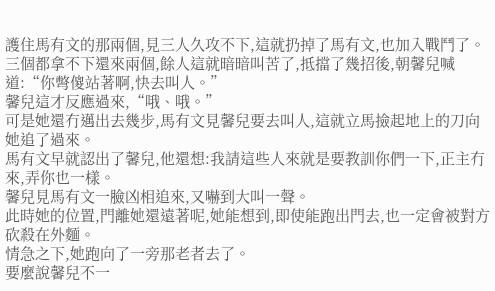護住馬有文的那兩個,見三人久攻不下,這就扔掉了馬有文,也加入戰鬥了。
三個都拿不下還來兩個,餘人這就暗暗叫苦了,抵擋了幾招後,朝馨兒喊道:“你彆傻站著啊,快去叫人。”
馨兒這才反應過來,“哦、哦。”
可是她還冇邁出去幾步,馬有文見馨兒要去叫人,這就立馬撿起地上的刀向她追了過來。
馬有文早就認出了馨兒,他還想:我請這些人來就是要教訓你們一下,正主冇來,弄你也一樣。
馨兒見馬有文一臉凶相追來,又嚇到大叫一聲。
此時她的位置,門離她還遠著呢,她能想到,即使能跑出門去,也一定會被對方砍殺在外麵。
情急之下,她跑向了一旁那老者去了。
要麼說馨兒不一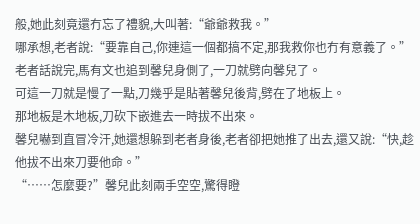般,她此刻竟還冇忘了禮貌,大叫著:“爺爺救我。”
哪承想,老者說:“要靠自己,你連這一個都搞不定,那我救你也冇有意義了。”
老者話說完,馬有文也追到馨兒身側了,一刀就劈向馨兒了。
可這一刀就是慢了一點,刀幾乎是貼著馨兒後背,劈在了地板上。
那地板是木地板,刀砍下嵌進去一時拔不出來。
馨兒嚇到直冒冷汗,她還想躲到老者身後,老者卻把她推了出去,還又說:“快,趁他拔不出來刀要他命。”
“……怎麼要?”馨兒此刻兩手空空,驚得瞪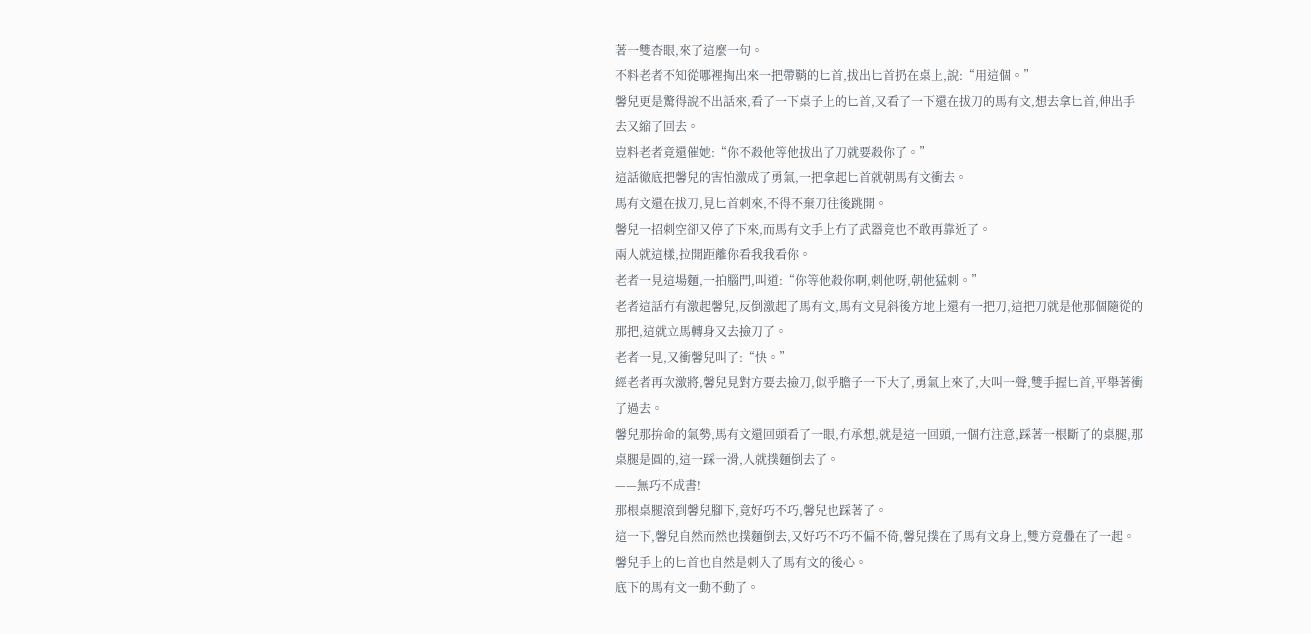著一雙杏眼,來了這麼一句。
不料老者不知從哪裡掏出來一把帶鞘的匕首,拔出匕首扔在桌上,說:“用這個。”
馨兒更是驚得說不出話來,看了一下桌子上的匕首,又看了一下還在拔刀的馬有文,想去拿匕首,伸出手去又縮了回去。
豈料老者竟還催她:“你不殺他等他拔出了刀就要殺你了。”
這話徹底把馨兒的害怕激成了勇氣,一把拿起匕首就朝馬有文衝去。
馬有文還在拔刀,見匕首刺來,不得不棄刀往後跳開。
馨兒一招刺空卻又停了下來,而馬有文手上冇了武器竟也不敢再靠近了。
兩人就這樣,拉開距離你看我我看你。
老者一見這場麵,一拍腦門,叫道:“你等他殺你啊,刺他呀,朝他猛刺。”
老者這話冇有激起馨兒,反倒激起了馬有文,馬有文見斜後方地上還有一把刀,這把刀就是他那個隨從的那把,這就立馬轉身又去撿刀了。
老者一見,又衝馨兒叫了:“快。”
經老者再次激將,馨兒見對方要去撿刀,似乎膽子一下大了,勇氣上來了,大叫一聲,雙手握匕首,平舉著衝了過去。
馨兒那拚命的氣勢,馬有文還回頭看了一眼,冇承想,就是這一回頭,一個冇注意,踩著一根斷了的桌腿,那桌腿是圓的,這一踩一滑,人就撲麵倒去了。
——無巧不成書!
那根桌腿滾到馨兒腳下,竟好巧不巧,馨兒也踩著了。
這一下,馨兒自然而然也撲麵倒去,又好巧不巧不偏不倚,馨兒撲在了馬有文身上,雙方竟疊在了一起。
馨兒手上的匕首也自然是刺入了馬有文的後心。
底下的馬有文一動不動了。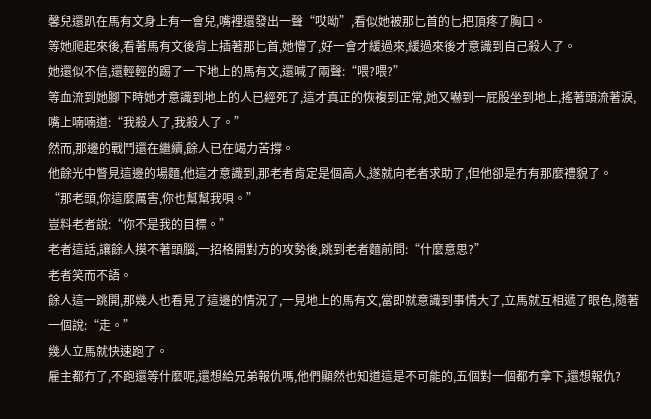馨兒還趴在馬有文身上有一會兒,嘴裡還發出一聲“哎呦”,看似她被那匕首的匕把頂疼了胸口。
等她爬起來後,看著馬有文後背上插著那匕首,她懵了,好一會才緩過來,緩過來後才意識到自己殺人了。
她還似不信,還輕輕的踢了一下地上的馬有文,還喊了兩聲:“喂?喂?”
等血流到她腳下時她才意識到地上的人已經死了,這才真正的恢複到正常,她又嚇到一屁股坐到地上,搖著頭流著淚,嘴上喃喃道:“我殺人了,我殺人了。”
然而,那邊的戰鬥還在繼續,餘人已在竭力苦撐。
他餘光中瞥見這邊的場麵,他這才意識到,那老者肯定是個高人,遂就向老者求助了,但他卻是冇有那麼禮貌了。
“那老頭,你這麼厲害,你也幫幫我唄。”
豈料老者說:“你不是我的目標。”
老者這話,讓餘人摸不著頭腦,一招格開對方的攻勢後,跳到老者麵前問:“什麼意思?”
老者笑而不語。
餘人這一跳開,那幾人也看見了這邊的情況了,一見地上的馬有文,當即就意識到事情大了,立馬就互相遞了眼色,隨著一個說:“走。”
幾人立馬就快速跑了。
雇主都冇了,不跑還等什麼呢,還想給兄弟報仇嗎,他們顯然也知道這是不可能的,五個對一個都冇拿下,還想報仇?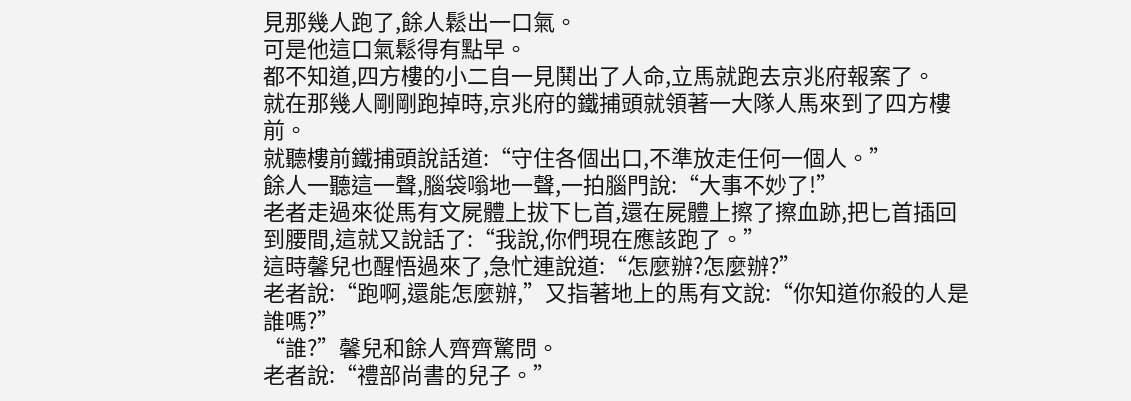見那幾人跑了,餘人鬆出一口氣。
可是他這口氣鬆得有點早。
都不知道,四方樓的小二自一見鬨出了人命,立馬就跑去京兆府報案了。
就在那幾人剛剛跑掉時,京兆府的鐵捕頭就領著一大隊人馬來到了四方樓前。
就聽樓前鐵捕頭說話道:“守住各個出口,不準放走任何一個人。”
餘人一聽這一聲,腦袋嗡地一聲,一拍腦門說:“大事不妙了!”
老者走過來從馬有文屍體上拔下匕首,還在屍體上擦了擦血跡,把匕首插回到腰間,這就又說話了:“我說,你們現在應該跑了。”
這時馨兒也醒悟過來了,急忙連說道:“怎麼辦?怎麼辦?”
老者說:“跑啊,還能怎麼辦,”又指著地上的馬有文說:“你知道你殺的人是誰嗎?”
“誰?”馨兒和餘人齊齊驚問。
老者說:“禮部尚書的兒子。”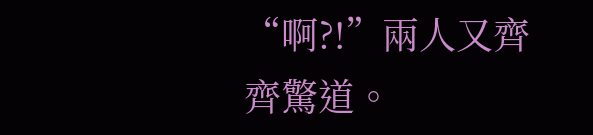“啊?!”兩人又齊齊驚道。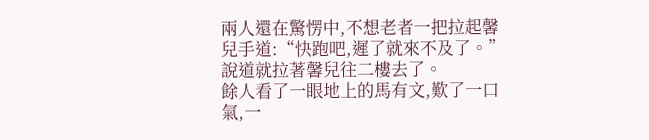兩人還在驚愣中,不想老者一把拉起馨兒手道:“快跑吧,遲了就來不及了。”說道就拉著馨兒往二樓去了。
餘人看了一眼地上的馬有文,歎了一口氣,一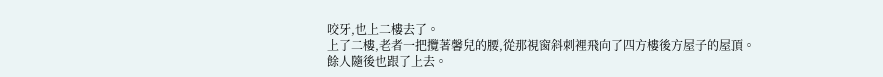咬牙,也上二樓去了。
上了二樓,老者一把攬著馨兒的腰,從那視窗斜刺裡飛向了四方樓後方屋子的屋頂。
餘人隨後也跟了上去。